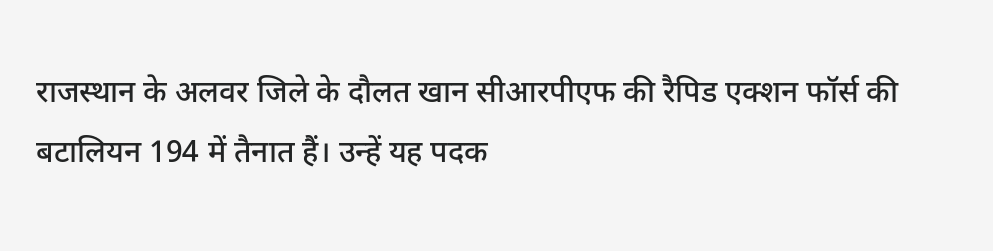राजस्थान के अलवर जिले के दौलत खान सीआरपीएफ की रैपिड एक्शन फॉर्स की बटालियन 194 में तैनात हैं। उन्हें यह पदक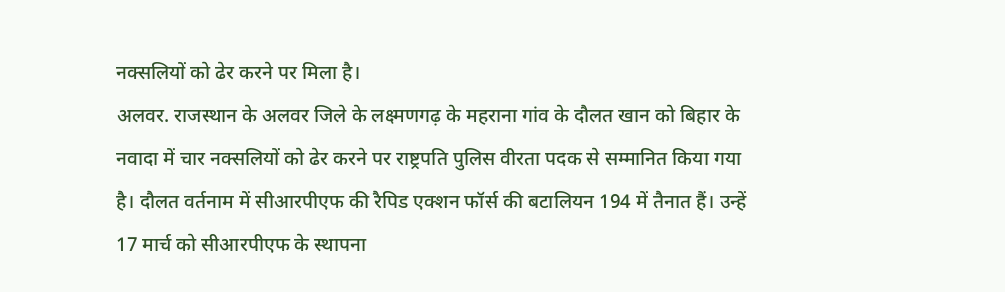नक्सलियों को ढेर करने पर मिला है।
अलवर. राजस्थान के अलवर जिले के लक्ष्मणगढ़ के महराना गांव के दौलत खान को बिहार के नवादा में चार नक्सलियों को ढेर करने पर राष्ट्रपति पुलिस वीरता पदक से सम्मानित किया गया है। दौलत वर्तनाम में सीआरपीएफ की रैपिड एक्शन फॉर्स की बटालियन 194 में तैनात हैं। उन्हें 17 मार्च को सीआरपीएफ के स्थापना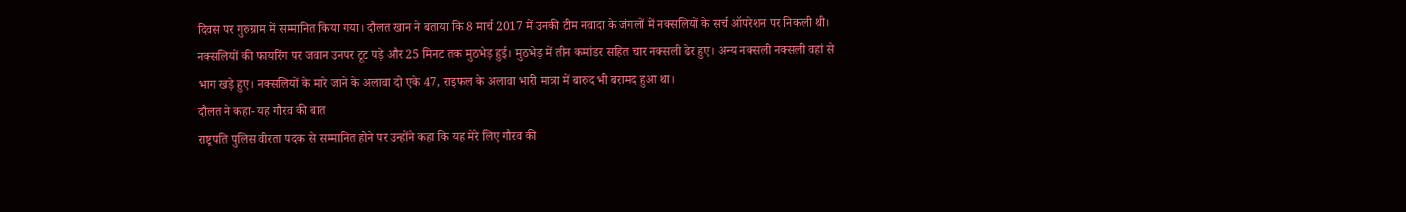दिवस पर गुरुग्राम में सम्मानित किया गया। दौलत खान ने बताया कि 8 मार्च 2017 में उनकी टीम नवादा के जंगलों में नक्सलियों के सर्च ऑपरेशन पर निकली थी। नक्सलियों की फायरिंग पर जवान उनपर टूट पड़े और 25 मिनट तक मुठभेड़ हुई। मुठभेड़ में तीन कमांडर सहित चार नक्सली ढेर हुए। अन्य नक्सली नक्सली वहां से भाग खड़े हुए। नक्सलियों के मारे जाने के अलावा दो एके 47, राइफल के अलावा भारी मात्रा में बारुद भी बरामद हुआ था।
दौलत ने कहा- यह गौरव की बात
राष्ट्रपति पुलिस वीरता पदक से सम्मानित होने पर उन्होंने कहा कि यह मेरे लिए गौरव की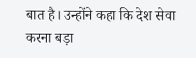बात है। उन्होंने कहा कि देश सेवा करना बड़ा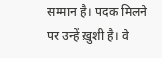सम्मान है। पदक मिलने पर उन्हें ख़ुशी है। वे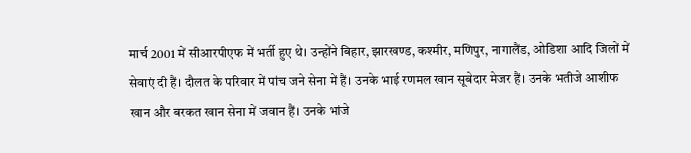मार्च 2001 में सीआरपीएफ में भर्ती हुए थे। उन्होंने बिहार, झारखण्ड, कश्मीर, मणिपुर, नागालैंड, ओडिशा आदि जिलों में सेवाएं दी हैं। दौलत के परिवार में पांच जने सेना में हैं। उनके भाई रणमल खान सूबेदार मेजर हैं। उनके भतीजे आशीफ खान और बरकत खान सेना में जवान हैं। उनके भांजे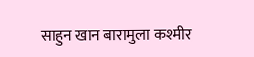साहुन खान बारामुला कश्मीर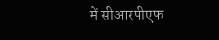में सीआरपीएफ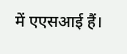में एएसआई हैं।